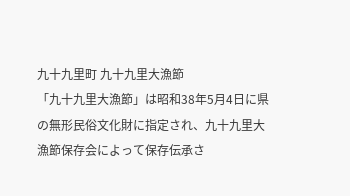九十九里町 九十九里大漁節
「九十九里大漁節」は昭和38年5月4日に県の無形民俗文化財に指定され、九十九里大漁節保存会によって保存伝承さ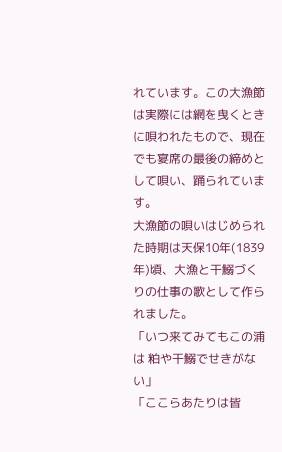れています。この大漁節は実際には網を曳くときに唄われたもので、現在でも宴席の最後の締めとして唄い、踊られています。
大漁節の唄いはじめられた時期は天保10年(1839年)頃、大漁と干鰯づくりの仕事の歌として作られました。
「いつ来てみてもこの浦は 粕や干鰯でせきがない」
「ここらあたりは皆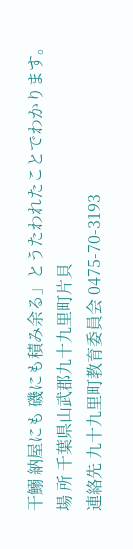干鰯 納屋にも 磯にも積み余る」とうたわれたことでわかります。
場 所 千葉県山武郡九十九里町片貝
連絡先 九十九里町教育委員会 0475-70-3193